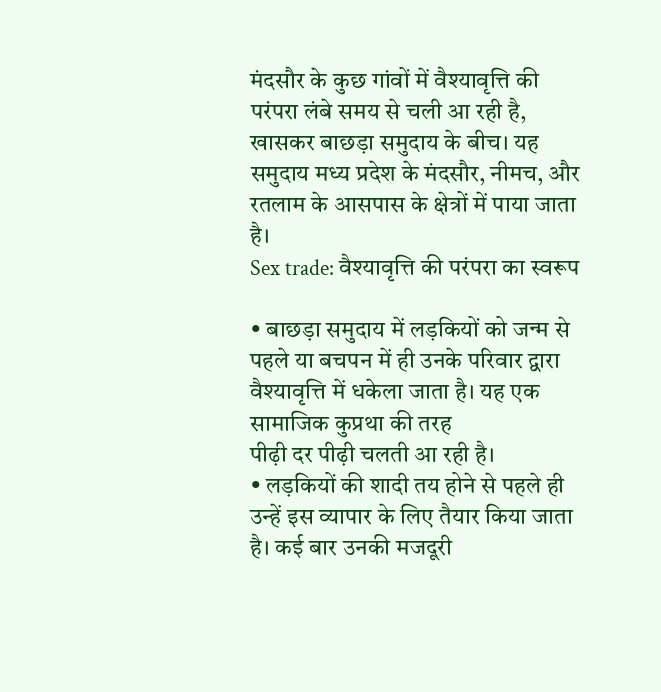मंदसौर के कुछ गांवों में वैश्यावृत्ति की परंपरा लंबे समय से चली आ रही है, खासकर बाछड़ा समुदाय के बीच। यह समुदाय मध्य प्रदेश के मंदसौर, नीमच, और रतलाम के आसपास के क्षेत्रों में पाया जाता है।
Sex trade: वैश्यावृत्ति की परंपरा का स्वरूप

• बाछड़ा समुदाय में लड़कियों को जन्म से पहले या बचपन में ही उनके परिवार द्वारा वैश्यावृत्ति में धकेला जाता है। यह एक सामाजिक कुप्रथा की तरह
पीढ़ी दर पीढ़ी चलती आ रही है।
• लड़कियों की शादी तय होने से पहले ही उन्हें इस व्यापार के लिए तैयार किया जाता है। कई बार उनकी मजदूरी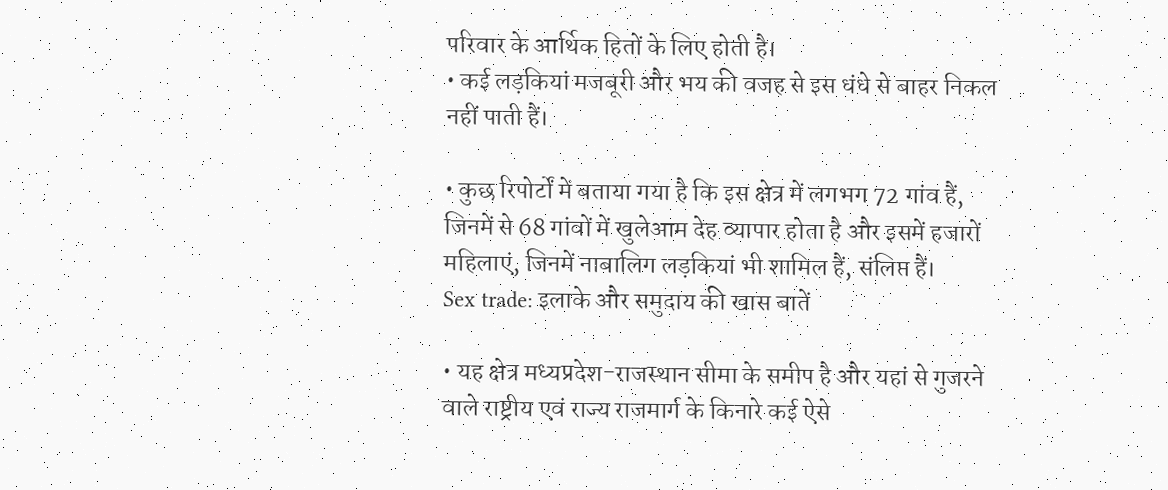परिवार के आर्थिक हितों के लिए होती है।
• कई लड़कियां मजबूरी और भय की वजह से इस धंधे से बाहर निकल नहीं पाती हैं।

• कुछ रिपोर्टों में बताया गया है कि इस क्षेत्र में लगभग 72 गांव हैं,
जिनमें से 68 गांवों में खुलेआम देह व्यापार होता है और इसमें हजारों महिलाएं, जिनमें नाबालिग लड़कियां भी शामिल हैं, संलिप्त हैं।
Sex trade: इलाके और समुदाय की खास बातें

• यह क्षेत्र मध्यप्रदेश-राजस्थान सीमा के समीप है और यहां से गुजरने
वाले राष्ट्रीय एवं राज्य राजमार्ग के किनारे कई ऐसे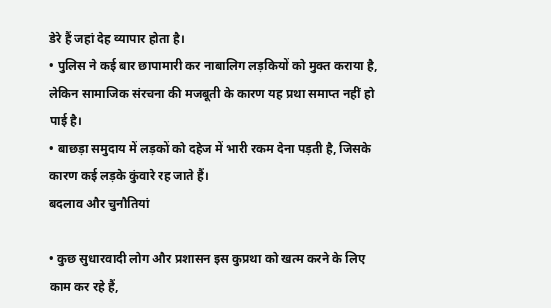डेरे हैं जहां देह व्यापार होता है।
• पुलिस ने कई बार छापामारी कर नाबालिग लड़कियों को मुक्त कराया है,
लेकिन सामाजिक संरचना की मजबूती के कारण यह प्रथा समाप्त नहीं हो पाई है।
• बाछड़ा समुदाय में लड़कों को दहेज में भारी रकम देना पड़ती है, जिसके कारण कई लड़के कुंवारे रह जाते हैं।
बदलाव और चुनौतियां

• कुछ सुधारवादी लोग और प्रशासन इस कुप्रथा को खत्म करने के लिए काम कर रहे हैं,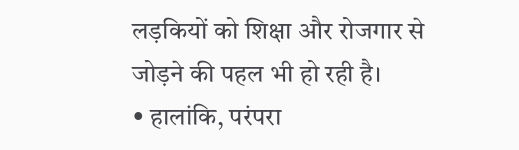लड़कियों को शिक्षा और रोजगार से जोड़ने की पहल भी हो रही है।
• हालांकि, परंपरा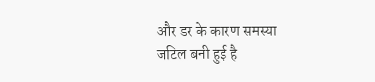और डर के कारण समस्या जटिल बनी हुई है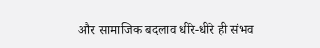और सामाजिक बदलाव धीरे-धीरे ही संभव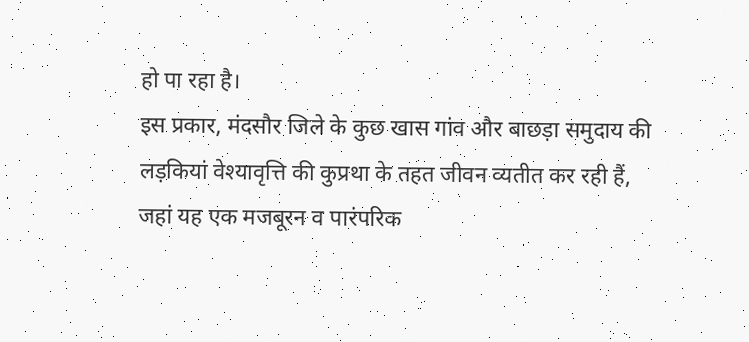हो पा रहा है।
इस प्रकार, मंदसौर जिले के कुछ खास गांव और बाछड़ा समुदाय की
लड़कियां वेश्यावृत्ति की कुप्रथा के तहत जीवन व्यतीत कर रही हैं,
जहां यह एक मजबूरन व पारंपरिक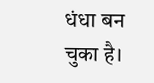धंधा बन चुका है।